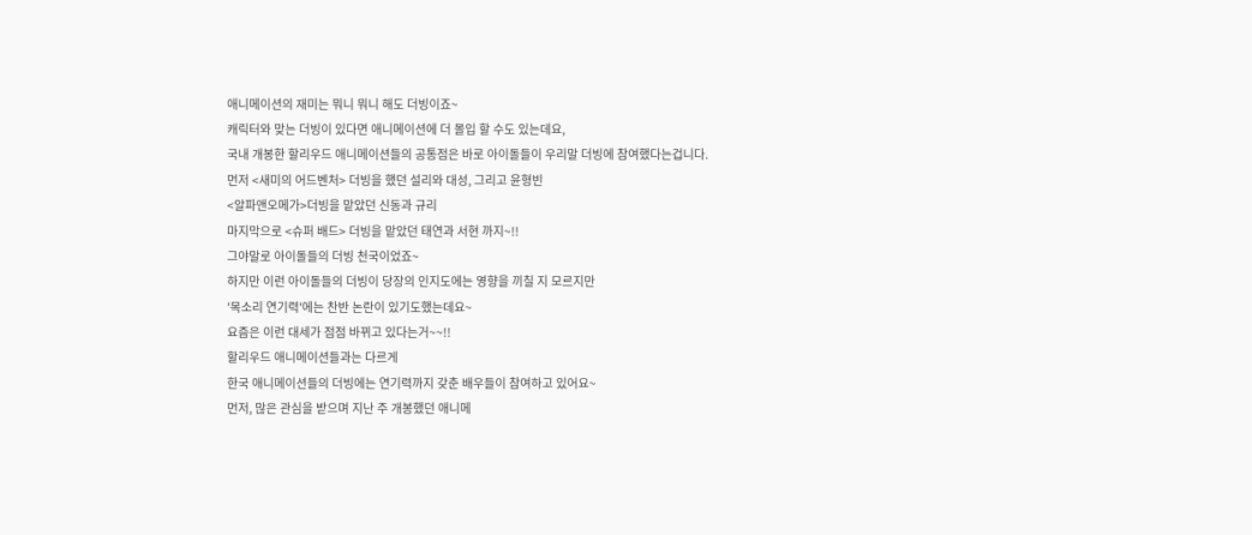애니메이션의 재미는 뭐니 뭐니 해도 더빙이죠~
캐릭터와 맞는 더빙이 있다면 애니메이션에 더 몰입 할 수도 있는데요,
국내 개봉한 할리우드 애니메이션들의 공통점은 바로 아이돌들이 우리말 더빙에 참여했다는겁니다.
먼저 <새미의 어드벤처> 더빙을 했던 설리와 대성, 그리고 윤형빈
<알파앤오메가>더빙을 맡았던 신동과 규리
마지막으로 <슈퍼 배드> 더빙을 맡았던 태연과 서현 까지~!!
그야말로 아이돌들의 더빙 천국이었죠~
하지만 이런 아이돌들의 더빙이 당장의 인지도에는 영향을 끼칠 지 모르지만
'목소리 연기력'에는 찬반 논란이 있기도했는데요~
요즘은 이런 대세가 점점 바뀌고 있다는거~~!!
할리우드 애니메이션들과는 다르게
한국 애니메이션들의 더빙에는 연기력까지 갖춘 배우들이 참여하고 있어요~
먼저, 많은 관심을 받으며 지난 주 개봉했던 애니메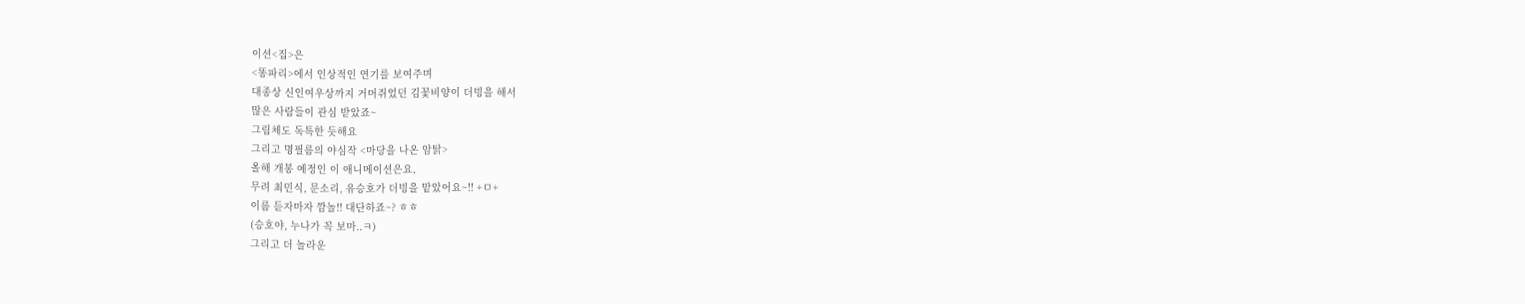이션<집>은
<똥파리>에서 인상적인 연기를 보여주며
대종상 신인여우상까지 거머쥐었던 김꽃비양이 더빙을 해서
많은 사람들이 관심 받았죠~
그림체도 독특한 듯해요
그리고 명필름의 야심작 <마당을 나온 암탉>
올해 개봉 예정인 이 애니메이션은요,
무려 최민식, 문소리, 유승호가 더빙을 맡았어요~!! +ㅁ+
이름 듣자마자 깜놀!! 대단하죠~? ㅎㅎ
(승호야, 누나가 꼭 보마..ㅋ)
그리고 더 놀라운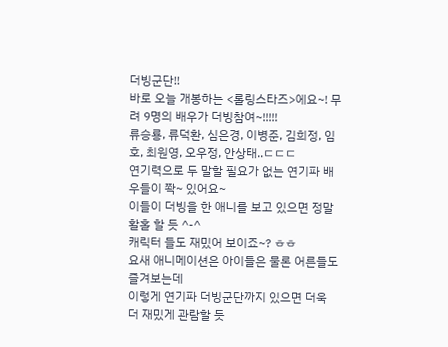더빙군단!!
바로 오늘 개봉하는 <롤링스타즈>에요~! 무려 9명의 배우가 더빙참여~!!!!!
류승룡, 류덕환, 심은경, 이병준, 김희정, 임호, 최원영, 오우정, 안상태..ㄷㄷㄷ
연기력으로 두 말할 필요가 없는 연기파 배우들이 쫙~ 있어요~
이들이 더빙을 한 애니를 보고 있으면 정말 활홀 할 듯 ^-^
캐릭터 들도 재밌어 보이죠~? ㅎㅎ
요새 애니메이션은 아이들은 물론 어른들도 즐겨보는데
이렇게 연기파 더빙군단까지 있으면 더욱 더 재밌게 관람할 듯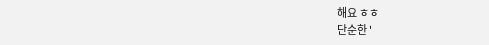해요 ㅎㅎ
단순한 '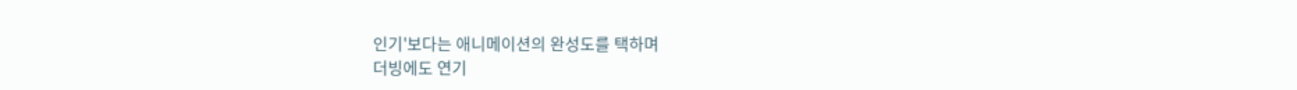인기'보다는 애니메이션의 완성도를 택하며
더빙에도 연기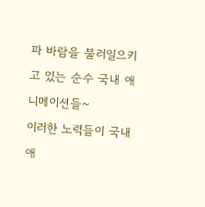파 바람을 불러일으키고 있는 순수 국내 애니메이션들~
이러한 노력들이 국내 애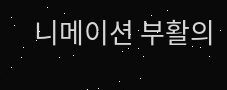니메이션 부활의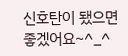신호탄이 됐으면 좋겠어요~^_^